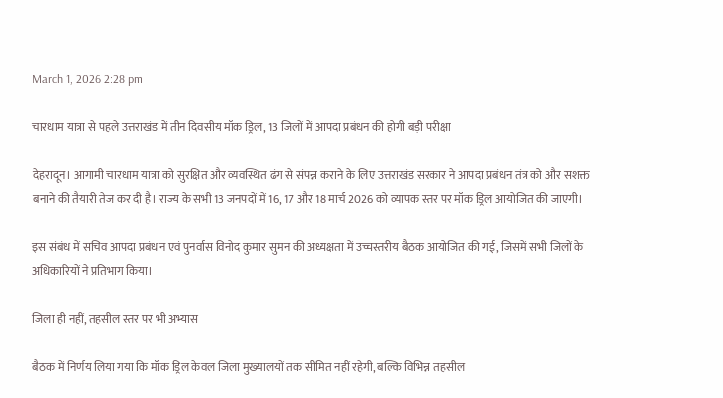March 1, 2026 2:28 pm

चारधाम यात्रा से पहले उत्तराखंड में तीन दिवसीय मॉक ड्रिल, 13 जिलों में आपदा प्रबंधन की होगी बड़ी परीक्षा

देहरादून। आगामी चारधाम यात्रा को सुरक्षित और व्यवस्थित ढंग से संपन्न कराने के लिए उत्तराखंड सरकार ने आपदा प्रबंधन तंत्र को और सशक्त बनाने की तैयारी तेज कर दी है। राज्य के सभी 13 जनपदों में 16, 17 और 18 मार्च 2026 को व्यापक स्तर पर मॉक ड्रिल आयोजित की जाएगी।

इस संबंध में सचिव आपदा प्रबंधन एवं पुनर्वास विनोद कुमार सुमन की अध्यक्षता में उच्चस्तरीय बैठक आयोजित की गई, जिसमें सभी जिलों के अधिकारियों ने प्रतिभाग किया।

जिला ही नहीं, तहसील स्तर पर भी अभ्यास

बैठक में निर्णय लिया गया कि मॉक ड्रिल केवल जिला मुख्यालयों तक सीमित नहीं रहेगी, बल्कि विभिन्न तहसील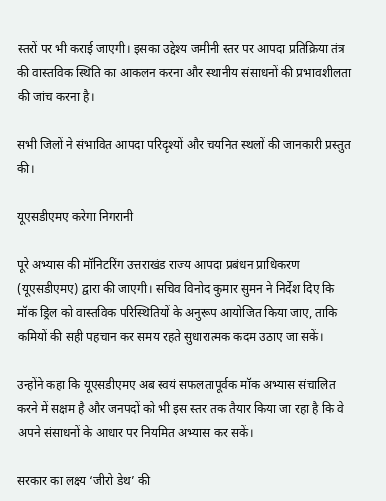स्तरों पर भी कराई जाएगी। इसका उद्देश्य जमीनी स्तर पर आपदा प्रतिक्रिया तंत्र की वास्तविक स्थिति का आकलन करना और स्थानीय संसाधनों की प्रभावशीलता की जांच करना है।

सभी जिलों ने संभावित आपदा परिदृश्यों और चयनित स्थलों की जानकारी प्रस्तुत की।

यूएसडीएमए करेगा निगरानी

पूरे अभ्यास की मॉनिटरिंग उत्तराखंड राज्य आपदा प्रबंधन प्राधिकरण (यूएसडीएमए) द्वारा की जाएगी। सचिव विनोद कुमार सुमन ने निर्देश दिए कि मॉक ड्रिल को वास्तविक परिस्थितियों के अनुरूप आयोजित किया जाए, ताकि कमियों की सही पहचान कर समय रहते सुधारात्मक कदम उठाए जा सकें।

उन्होंने कहा कि यूएसडीएमए अब स्वयं सफलतापूर्वक मॉक अभ्यास संचालित करने में सक्षम है और जनपदों को भी इस स्तर तक तैयार किया जा रहा है कि वे अपने संसाधनों के आधार पर नियमित अभ्यास कर सकें।

सरकार का लक्ष्य ‘जीरो डेथ’ की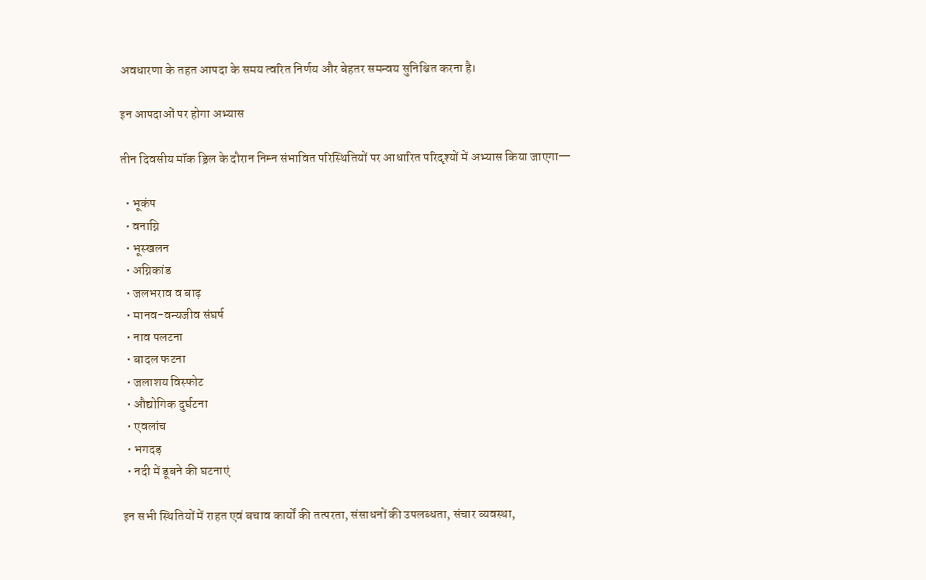अवधारणा के तहत आपदा के समय त्वरित निर्णय और बेहतर समन्वय सुनिश्चित करना है।

इन आपदाओं पर होगा अभ्यास

तीन दिवसीय मॉक ड्रिल के दौरान निम्न संभावित परिस्थितियों पर आधारित परिदृश्यों में अभ्यास किया जाएगा—

  • भूकंप
  • वनाग्नि
  • भूस्खलन
  • अग्निकांड
  • जलभराव व बाढ़
  • मानव-वन्यजीव संघर्ष
  • नाव पलटना
  • बादल फटना
  • जलाशय विस्फोट
  • औद्योगिक दुर्घटना
  • एवलांच
  • भगदड़
  • नदी में डूबने की घटनाएं

इन सभी स्थितियों में राहत एवं बचाव कार्यों की तत्परता, संसाधनों की उपलब्धता, संचार व्यवस्था,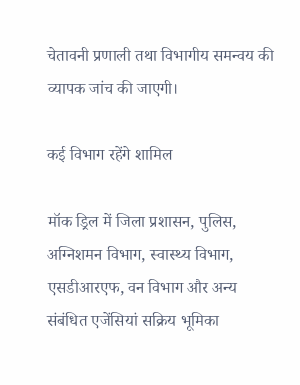चेतावनी प्रणाली तथा विभागीय समन्वय की व्यापक जांच की जाएगी।

कई विभाग रहेंगे शामिल

मॉक ड्रिल में जिला प्रशासन, पुलिस, अग्निशमन विभाग, स्वास्थ्य विभाग, एसडीआरएफ, वन विभाग और अन्य संबंधित एजेंसियां सक्रिय भूमिका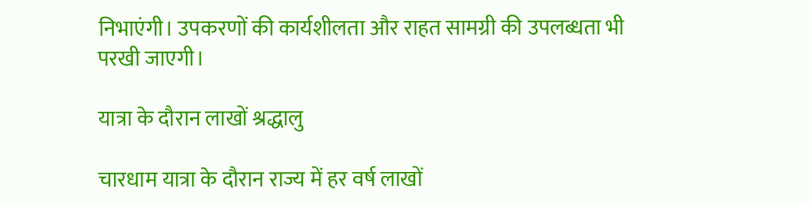निभाएंगी। उपकरणों की कार्यशीलता और राहत सामग्री की उपलब्धता भी परखी जाएगी।

यात्रा के दौरान लाखों श्रद्धालु

चारधाम यात्रा के दौरान राज्य में हर वर्ष लाखों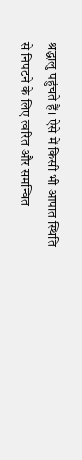श्रद्धालु पहुंचते हैं। ऐसे में किसी भी आपात स्थिति से निपटने के लिए त्वरित और समन्वित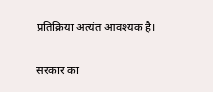प्रतिक्रिया अत्यंत आवश्यक है।

सरकार का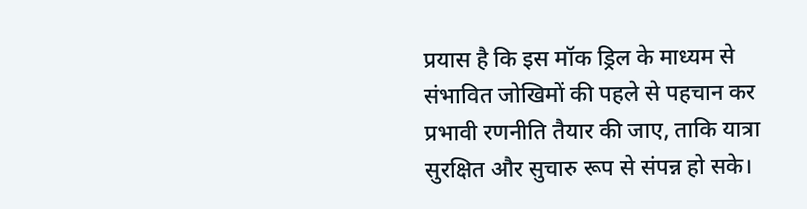प्रयास है कि इस मॉक ड्रिल के माध्यम से संभावित जोखिमों की पहले से पहचान कर प्रभावी रणनीति तैयार की जाए, ताकि यात्रा सुरक्षित और सुचारु रूप से संपन्न हो सके।